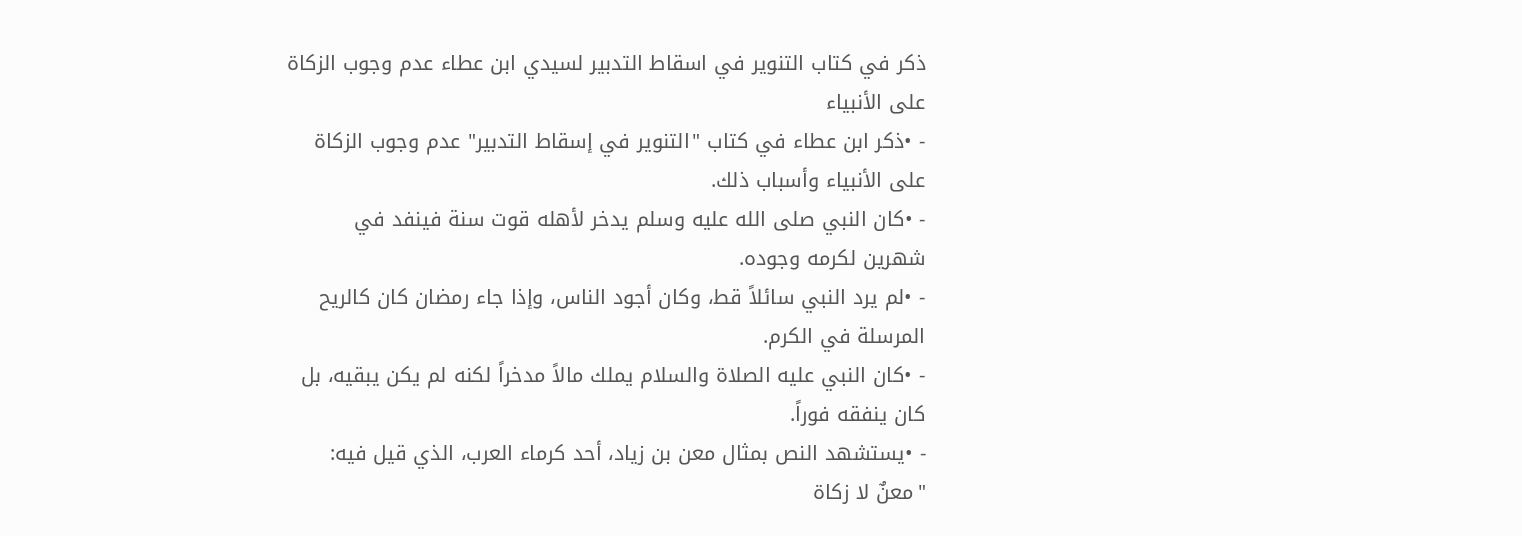ذكر في كتاب التنوير في اسقاط التدبير لسيدي ابن عطاء عدم وجوب الزكاة على الأنبياء
- •ذكر ابن عطاء في كتاب "التنوير في إسقاط التدبير" عدم وجوب الزكاة على الأنبياء وأسباب ذلك.
- •كان النبي صلى الله عليه وسلم يدخر لأهله قوت سنة فينفد في شهرين لكرمه وجوده.
- •لم يرد النبي سائلاً قط، وكان أجود الناس، وإذا جاء رمضان كان كالريح المرسلة في الكرم.
- •كان النبي عليه الصلاة والسلام يملك مالاً مدخراً لكنه لم يكن يبقيه، بل كان ينفقه فوراً.
- •يستشهد النص بمثال معن بن زياد، أحد كرماء العرب، الذي قيل فيه: "معنٌ لا زكاة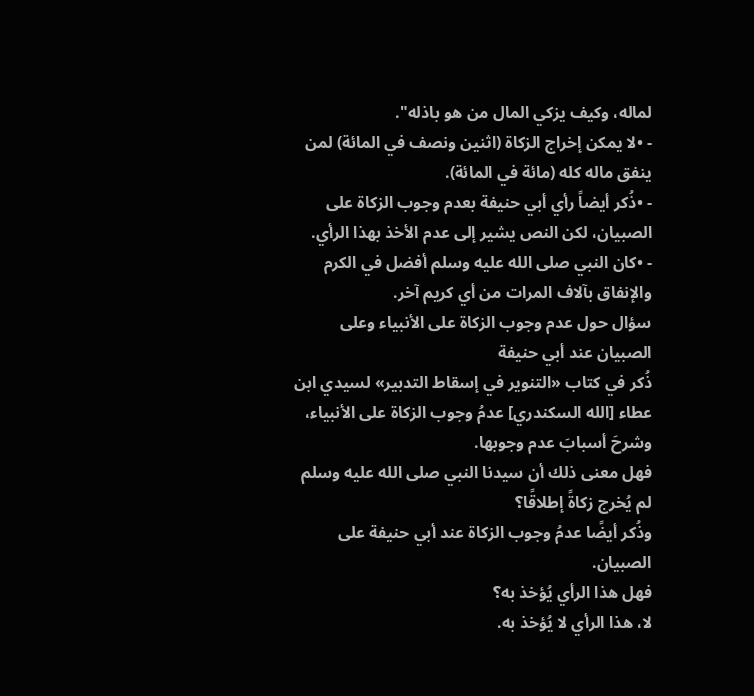لماله، وكيف يزكي المال من هو باذله".
- •لا يمكن إخراج الزكاة (اثنين ونصف في المائة) لمن ينفق ماله كله (مائة في المائة).
- •ذُكر أيضاً رأي أبي حنيفة بعدم وجوب الزكاة على الصبيان، لكن النص يشير إلى عدم الأخذ بهذا الرأي.
- •كان النبي صلى الله عليه وسلم أفضل في الكرم والإنفاق بآلاف المرات من أي كريم آخر.
سؤال حول عدم وجوب الزكاة على الأنبياء وعلى الصبيان عند أبي حنيفة
ذُكر في كتاب «التنوير في إسقاط التدبير» لسيدي ابن عطاء [الله السكندري] عدمُ وجوب الزكاة على الأنبياء، وشرحَ أسبابَ عدم وجوبها.
فهل معنى ذلك أن سيدنا النبي صلى الله عليه وسلم لم يُخرج زكاةً إطلاقًا؟
وذُكر أيضًا عدمُ وجوب الزكاة عند أبي حنيفة على الصبيان.
فهل هذا الرأي يُؤخذ به؟
لا، هذا الرأي لا يُؤخذ به.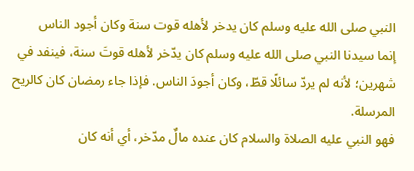النبي صلى الله عليه وسلم كان يدخر لأهله قوت سنة وكان أجود الناس
إنما سيدنا النبي صلى الله عليه وسلم كان يدّخر لأهله قوتَ سنة، فينفد في شهرين؛ لأنه لم يردّ سائلًا قطّ، وكان أجودَ الناس. فإذا جاء رمضان كان كالريح المرسلة.
فهو النبي عليه الصلاة والسلام كان عنده مالٌ مدّخر، أي أنه كان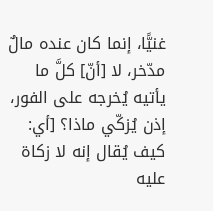غنيًّا، إنما كان عنده مالٌ مدّخر، لا [أنّ] كلَّ ما يأتيه يُخرجه على الفور، إذن يُزكّي ماذا؟ [أي: كيف يُقال إنه لا زكاة عليه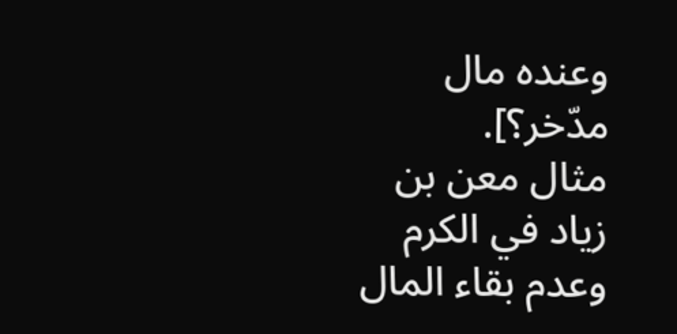وعنده مال مدّخر؟].
مثال معن بن زياد في الكرم وعدم بقاء المال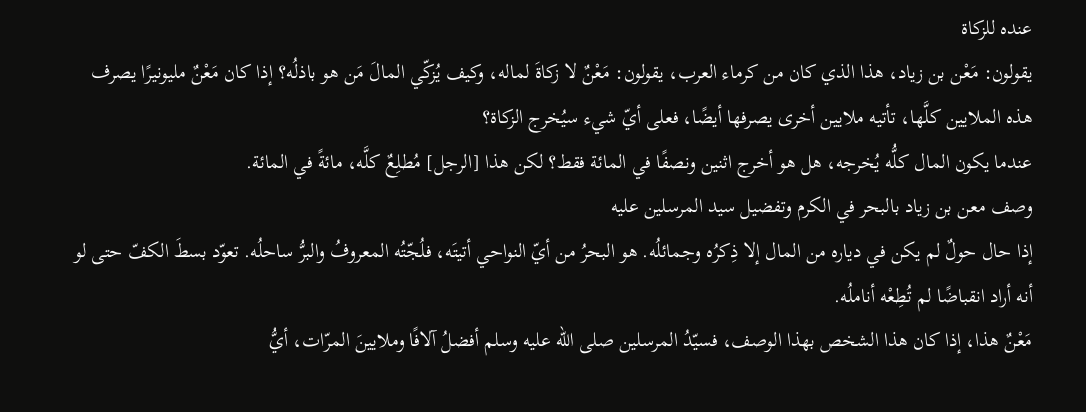عنده للزكاة
يقولون: مَعْن بن زياد، هذا الذي كان من كرماء العرب، يقولون: مَعْنٌ لا زكاةَ لماله، وكيف يُزكّي المالَ مَن هو باذلُه؟ إذا كان مَعْنٌ مليونيرًا يصرف هذه الملايين كلَّها، تأتيه ملايين أخرى يصرفها أيضًا، فعلى أيّ شيء سيُخرج الزكاة؟
عندما يكون المال كلُّه يُخرجه، هل هو أخرج اثنين ونصفًا في المائة فقط؟ لكن هذا [الرجل] مُطلِعٌ كلَّه، مائةً في المائة.
وصف معن بن زياد بالبحر في الكرم وتفضيل سيد المرسلين عليه
إذا حال حولٌ لم يكن في دياره من المال إلا ذِكرُه وجمائلُه. هو البحرُ من أيّ النواحي أتيتَه، فلُجّتُه المعروفُ والبرُّ ساحلُه. تعوّد بسطَ الكفّ حتى لو أنه أراد انقباضًا لم تُطِعْه أناملُه.
مَعْنٌ هذا، إذا كان هذا الشخص بهذا الوصف، فسيّدُ المرسلين صلى الله عليه وسلم أفضلُ آلافًا وملايينَ المرّات، أيُّ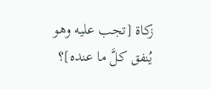زكاة [تجب عليه وهو يُنفق كلَّ ما عنده]؟